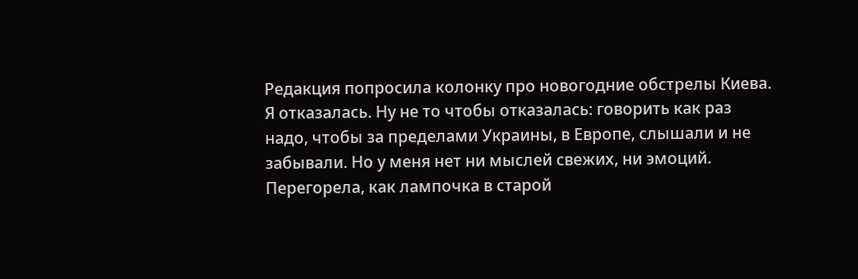Редакция попросила колонку про новогодние обстрелы Киева. Я отказалась. Ну не то чтобы отказалась: говорить как раз надо, чтобы за пределами Украины, в Европе, слышали и не забывали. Но у меня нет ни мыслей свежих, ни эмоций. Перегорела, как лампочка в старой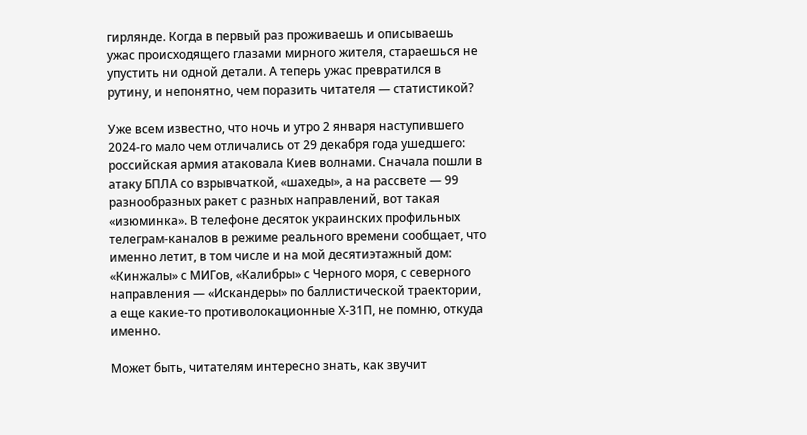гирлянде. Когда в первый раз проживаешь и описываешь ужас происходящего глазами мирного жителя, стараешься не упустить ни одной детали. А теперь ужас превратился в рутину, и непонятно, чем поразить читателя — статистикой?

Уже всем известно, что ночь и утро 2 января наступившего 2024-го мало чем отличались от 29 декабря года ушедшего: российская армия атаковала Киев волнами. Сначала пошли в атаку БПЛА со взрывчаткой, «шахеды», а на рассвете — 99 разнообразных ракет с разных направлений, вот такая «изюминка». В телефоне десяток украинских профильных телеграм-каналов в режиме реального времени сообщает, что именно летит, в том числе и на мой десятиэтажный дом: «Кинжалы» с МИГов, «Калибры» с Черного моря, с северного направления — «Искандеры» по баллистической траектории, а еще какие-то противолокационные Х-31П, не помню, откуда именно.

Может быть, читателям интересно знать, как звучит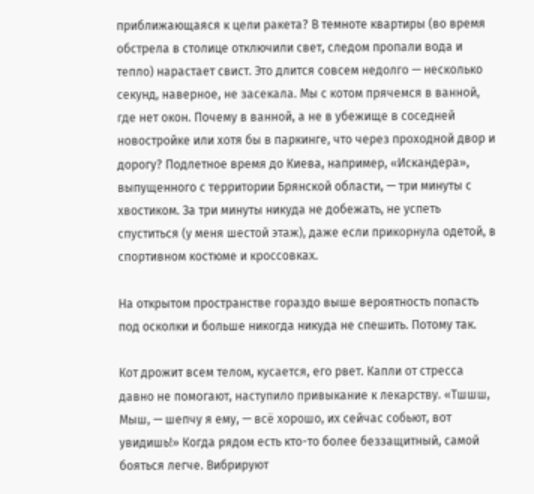приближающаяся к цели ракета? В темноте квартиры (во время обстрела в столице отключили свет, следом пропали вода и тепло) нарастает свист. Это длится совсем недолго — несколько секунд, наверное, не засекала. Мы с котом прячемся в ванной, где нет окон. Почему в ванной, а не в убежище в соседней новостройке или хотя бы в паркинге, что через проходной двор и дорогу? Подлетное время до Киева, например, «Искандера», выпущенного с территории Брянской области, — три минуты с хвостиком. За три минуты никуда не добежать, не успеть спуститься (у меня шестой этаж), даже если прикорнула одетой, в спортивном костюме и кроссовках.

На открытом пространстве гораздо выше вероятность попасть под осколки и больше никогда никуда не спешить. Потому так.

Кот дрожит всем телом, кусается, его рвет. Капли от стресса давно не помогают, наступило привыкание к лекарству. «Тшшш, Мыш, — шепчу я ему, — всё хорошо, их сейчас собьют, вот увидишь!» Когда рядом есть кто-то более беззащитный, самой бояться легче. Вибрируют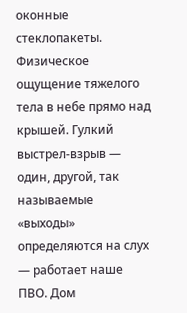оконные стеклопакеты. Физическое ощущение тяжелого тела в небе прямо над крышей. Гулкий выстрел-взрыв — один, другой, так называемые «выходы» определяются на слух — работает наше ПВО. Дом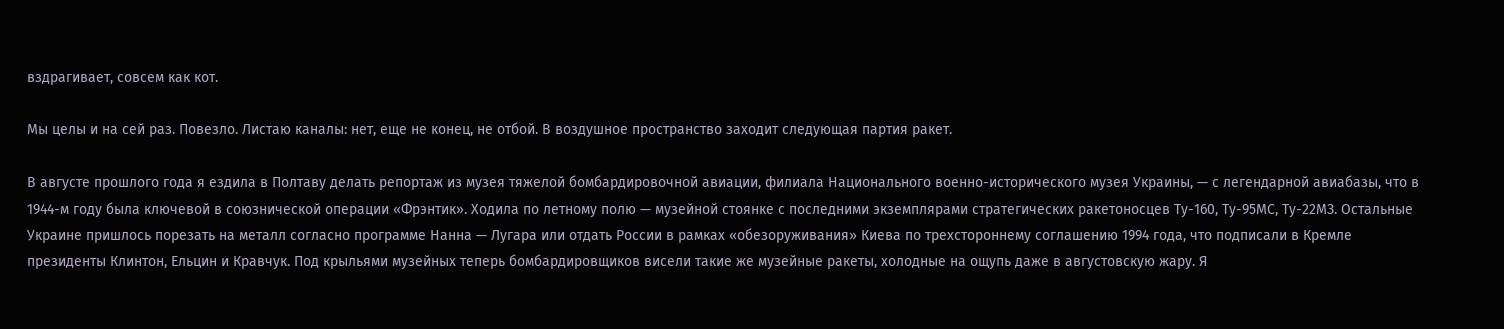вздрагивает, совсем как кот.

Мы целы и на сей раз. Повезло. Листаю каналы: нет, еще не конец, не отбой. В воздушное пространство заходит следующая партия ракет.

В августе прошлого года я ездила в Полтаву делать репортаж из музея тяжелой бомбардировочной авиации, филиала Национального военно-исторического музея Украины, — с легендарной авиабазы, что в 1944-м году была ключевой в союзнической операции «Фрэнтик». Ходила по летному полю — музейной стоянке с последними экземплярами стратегических ракетоносцев Ту-160, Ту-95МС, Ту-22МЗ. Остальные Украине пришлось порезать на металл согласно программе Нанна — Лугара или отдать России в рамках «обезоруживания» Киева по трехстороннему соглашению 1994 года, что подписали в Кремле президенты Клинтон, Ельцин и Кравчук. Под крыльями музейных теперь бомбардировщиков висели такие же музейные ракеты, холодные на ощупь даже в августовскую жару. Я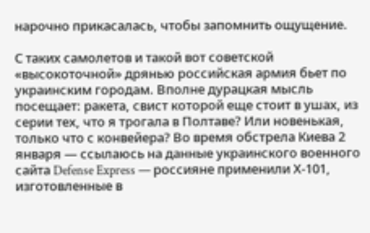нарочно прикасалась, чтобы запомнить ощущение.

С таких самолетов и такой вот советской «высокоточной» дрянью российская армия бьет по украинским городам. Вполне дурацкая мысль посещает: ракета, свист которой еще стоит в ушах, из серии тех, что я трогала в Полтаве? Или новенькая, только что с конвейера? Во время обстрела Киева 2 января — ссылаюсь на данные украинского военного сайта Defense Express — россияне применили Х-101, изготовленные в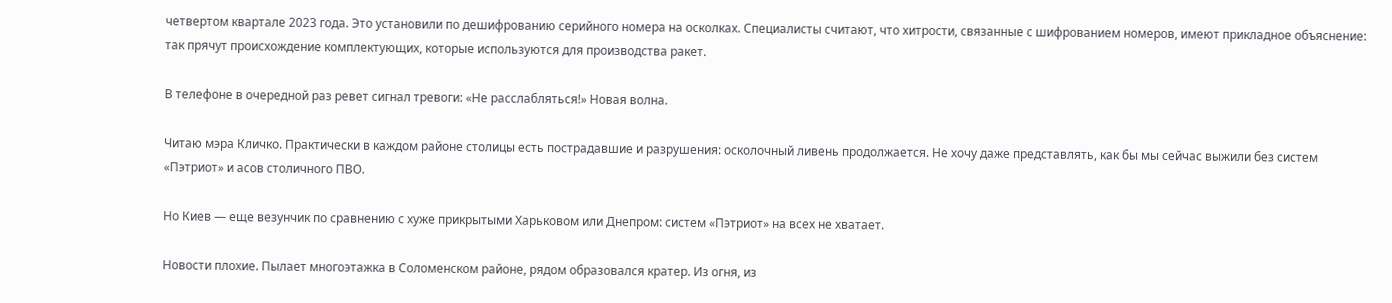четвертом квартале 2023 года. Это установили по дешифрованию серийного номера на осколках. Специалисты считают, что хитрости, связанные с шифрованием номеров, имеют прикладное объяснение: так прячут происхождение комплектующих, которые используются для производства ракет.

В телефоне в очередной раз ревет сигнал тревоги: «Не расслабляться!» Новая волна.

Читаю мэра Кличко. Практически в каждом районе столицы есть пострадавшие и разрушения: осколочный ливень продолжается. Не хочу даже представлять, как бы мы сейчас выжили без систем «Пэтриот» и асов столичного ПВО.

Но Киев — еще везунчик по сравнению с хуже прикрытыми Харьковом или Днепром: систем «Пэтриот» на всех не хватает.

Новости плохие. Пылает многоэтажка в Соломенском районе, рядом образовался кратер. Из огня, из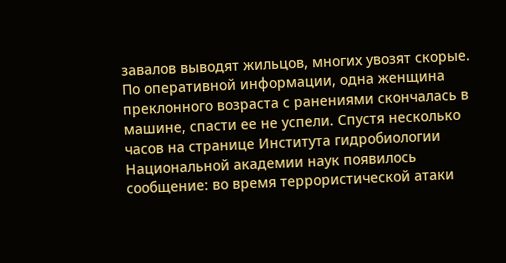завалов выводят жильцов, многих увозят скорые. По оперативной информации, одна женщина преклонного возраста с ранениями скончалась в машине, спасти ее не успели. Спустя несколько часов на странице Института гидробиологии Национальной академии наук появилось сообщение: во время террористической атаки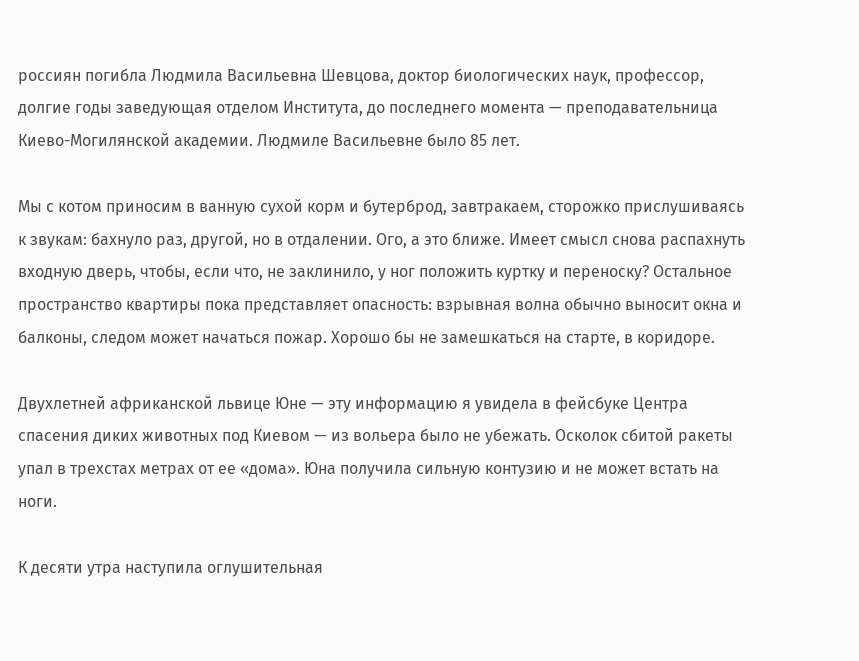россиян погибла Людмила Васильевна Шевцова, доктор биологических наук, профессор, долгие годы заведующая отделом Института, до последнего момента — преподавательница Киево-Могилянской академии. Людмиле Васильевне было 85 лет.

Мы с котом приносим в ванную сухой корм и бутерброд, завтракаем, сторожко прислушиваясь к звукам: бахнуло раз, другой, но в отдалении. Ого, а это ближе. Имеет смысл снова распахнуть входную дверь, чтобы, если что, не заклинило, у ног положить куртку и переноску? Остальное пространство квартиры пока представляет опасность: взрывная волна обычно выносит окна и балконы, следом может начаться пожар. Хорошо бы не замешкаться на старте, в коридоре.

Двухлетней африканской львице Юне — эту информацию я увидела в фейсбуке Центра спасения диких животных под Киевом — из вольера было не убежать. Осколок сбитой ракеты упал в трехстах метрах от ее «дома». Юна получила сильную контузию и не может встать на ноги.

К десяти утра наступила оглушительная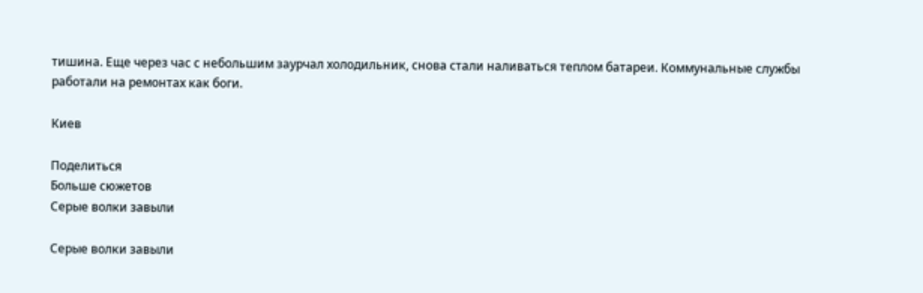тишина. Еще через час с небольшим заурчал холодильник, снова стали наливаться теплом батареи. Коммунальные службы работали на ремонтах как боги.

Киев

Поделиться
Больше сюжетов
Серые волки завыли

Серые волки завыли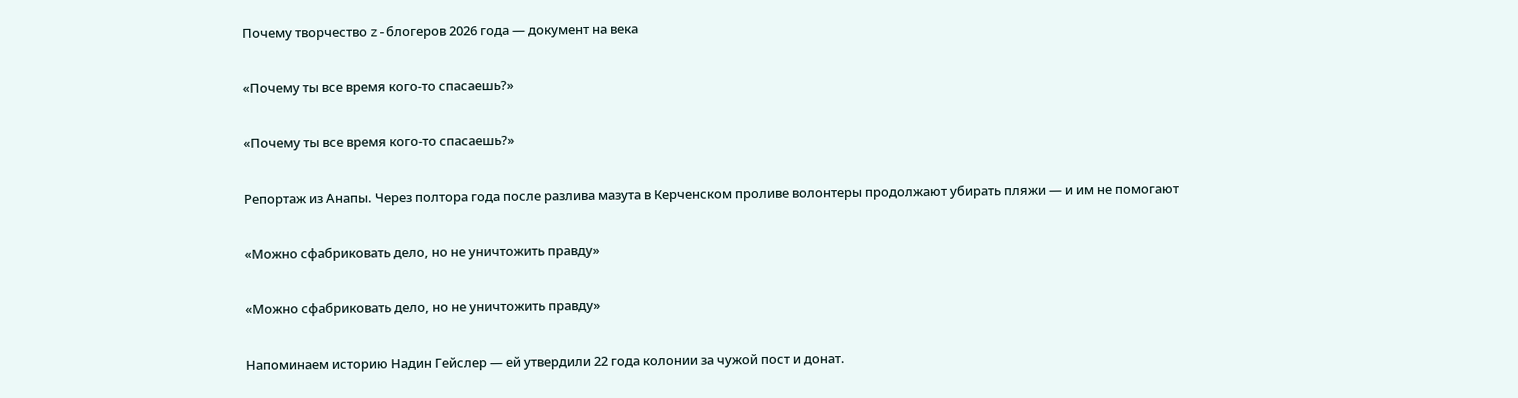Почему творчество z-блогеров 2026 года — документ на века

«Почему ты все время кого-то спасаешь?»

«Почему ты все время кого-то спасаешь?»

Репортаж из Анапы. Через полтора года после разлива мазута в Керченском проливе волонтеры продолжают убирать пляжи — и им не помогают

«Можно сфабриковать дело, но не уничтожить правду»

«Можно сфабриковать дело, но не уничтожить правду»

Напоминаем историю Надин Гейслер — ей утвердили 22 года колонии за чужой пост и донат.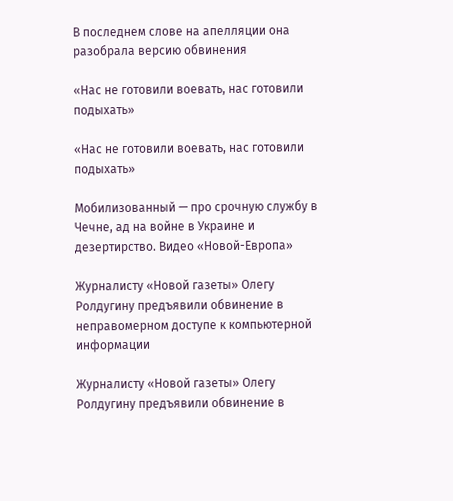В последнем слове на апелляции она разобрала версию обвинения

«Нас не готовили воевать, нас готовили подыхать»

«Нас не готовили воевать, нас готовили подыхать»

Мобилизованный — про срочную службу в Чечне, ад на войне в Украине и дезертирство. Видео «Новой-Европа»

Журналисту «Новой газеты» Олегу Ролдугину предъявили обвинение в неправомерном доступе к компьютерной информации

Журналисту «Новой газеты» Олегу Ролдугину предъявили обвинение в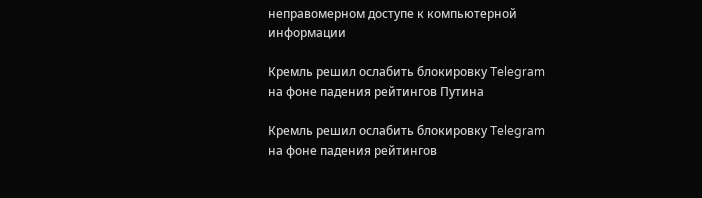неправомерном доступе к компьютерной информации

Кремль решил ослабить блокировку Telegram на фоне падения рейтингов Путина

Кремль решил ослабить блокировку Telegram на фоне падения рейтингов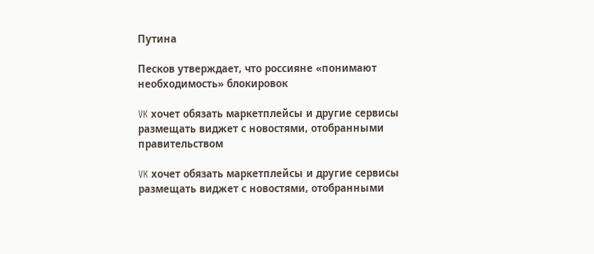Путина

Песков утверждает, что россияне «понимают необходимость» блокировок

VK хочет обязать маркетплейсы и другие сервисы размещать виджет с новостями, отобранными правительством

VK хочет обязать маркетплейсы и другие сервисы размещать виджет с новостями, отобранными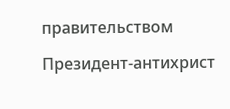правительством

Президент-антихрист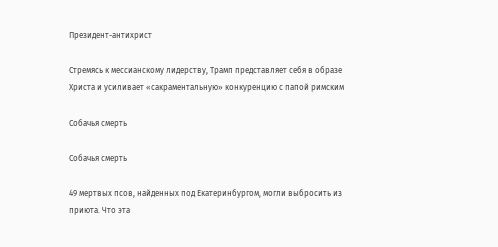Президент-антихрист

Стремясь к мессианскому лидерству, Трамп представляет себя в образе Христа и усиливает «сакраментальную» конкуренцию с папой римским

Собачья смерть

Собачья смерть

49 мертвых псов, найденных под Екатеринбургом, могли выбросить из приюта. Что эта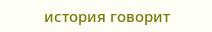история говорит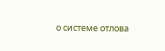о системе отлова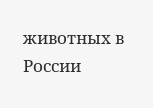животных в России